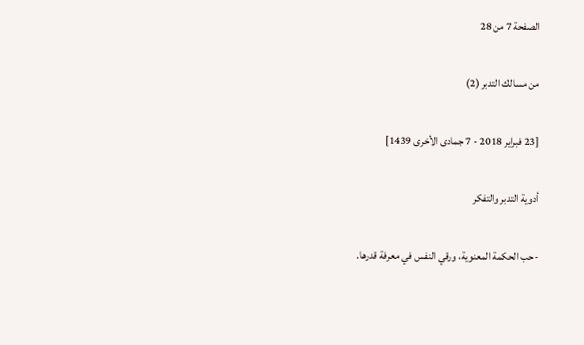الصفحة 7 من 28

من مسالك التدبر (2)

[23 فبراير 2018 - 7 جمادى الأخرى 1439]

أدوية التدبر والتفكر

-حب الحكمة المعنوية، ورقي النفس في معرفة قدرها.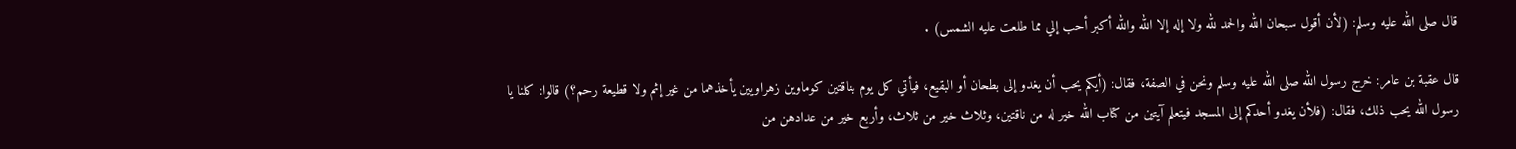قال صلى الله عليه وسلم: (لأن أقول سبحان الله والحمد لله ولا إله إلا الله والله أكبر أحب إلي مما طلعت عليه الشمس) .

قال عقبة بن عامر: خرج رسول الله صلى الله عليه وسلم ونحن في الصفة، فقال: (أيكم يحب أن يغدو إلى بطحان أو البقيع، فيأتي كل يوم بناقتين كوماوين زهراويين يأخذهما من غير إثم ولا قطيعة رحم؟) قالوا: كلنا يا رسول الله يحب ذلك، فقال: (فلأن يغدو أحدكم إلى المسجد فيتعلم آيتين من كتاب الله خير له من ناقتين، وثلاث خير من ثلاث، وأربع خير من عدادهن من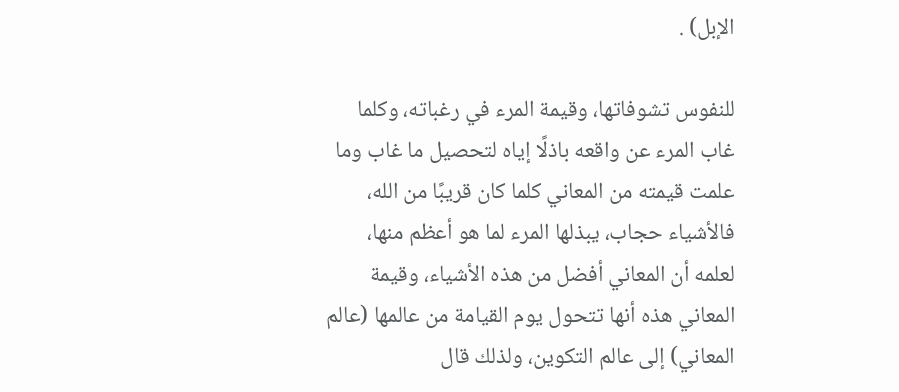الإبل) .

للنفوس تشوفاتها، وقيمة المرء في رغباته، وكلما غاب المرء عن واقعه باذلًا إياه لتحصيل ما غاب وما علمت قيمته من المعاني كلما كان قريبًا من الله، فالأشياء حجاب، يبذلها المرء لما هو أعظم منها، لعلمه أن المعاني أفضل من هذه الأشياء، وقيمة المعاني هذه أنها تتحول يوم القيامة من عالمها (عالم المعاني) إلى عالم التكوين، ولذلك قال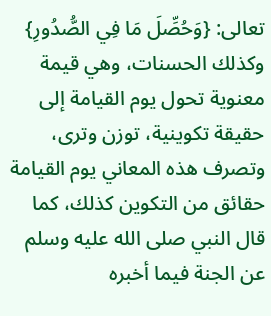تعالى: {وَحُصِّلَ مَا فِي الصُّدُورِ} وكذلك الحسنات، وهي قيمة معنوية تحول يوم القيامة إلى حقيقة تكوينية، توزن وترى، وتصرف هذه المعاني يوم القيامة حقائق من التكوين كذلك، كما قال النبي صلى الله عليه وسلم عن الجنة فيما أخبره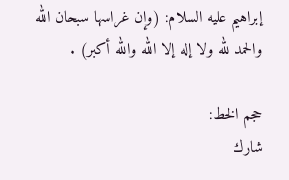إبراهيم عليه السلام: (وإن غراسها سبحان الله والحمد لله ولا إله إلا الله والله أكبر) .

حجم الخط:
شارك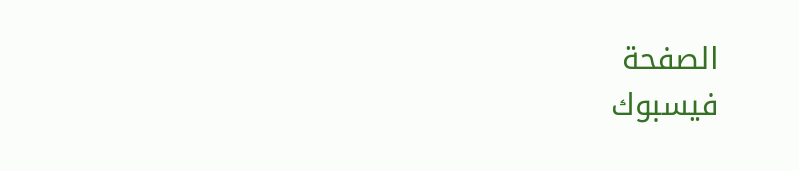الصفحة
فيسبوك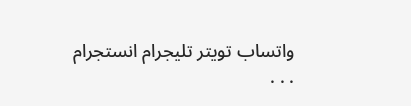واتساب تويتر تليجرام انستجرام
. . .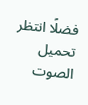فضلًا انتظر تحميل الصوت